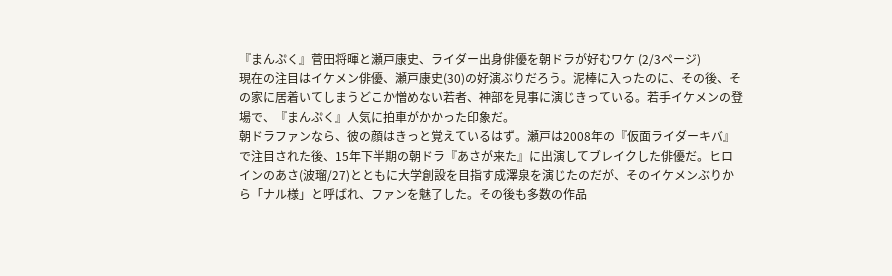『まんぷく』菅田将暉と瀬戸康史、ライダー出身俳優を朝ドラが好むワケ (2/3ページ)
現在の注目はイケメン俳優、瀬戸康史(30)の好演ぶりだろう。泥棒に入ったのに、その後、その家に居着いてしまうどこか憎めない若者、神部を見事に演じきっている。若手イケメンの登場で、『まんぷく』人気に拍車がかかった印象だ。
朝ドラファンなら、彼の顔はきっと覚えているはず。瀬戸は2008年の『仮面ライダーキバ』で注目された後、15年下半期の朝ドラ『あさが来た』に出演してブレイクした俳優だ。ヒロインのあさ(波瑠/27)とともに大学創設を目指す成澤泉を演じたのだが、そのイケメンぶりから「ナル様」と呼ばれ、ファンを魅了した。その後も多数の作品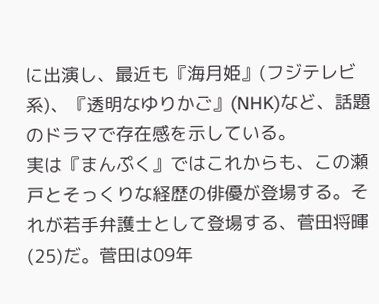に出演し、最近も『海月姫』(フジテレビ系)、『透明なゆりかご』(NHK)など、話題のドラマで存在感を示している。
実は『まんぷく』ではこれからも、この瀬戸とそっくりな経歴の俳優が登場する。それが若手弁護士として登場する、菅田将暉(25)だ。菅田は09年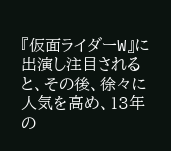『仮面ライダーW』に出演し注目されると、その後、徐々に人気を高め、13年の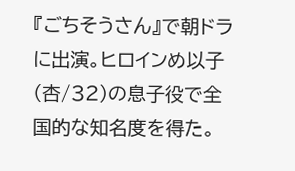『ごちそうさん』で朝ドラに出演。ヒロインめ以子(杏/32)の息子役で全国的な知名度を得た。